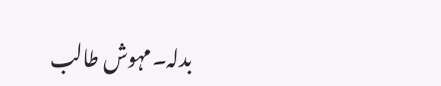بدلہ۔مہوش طالب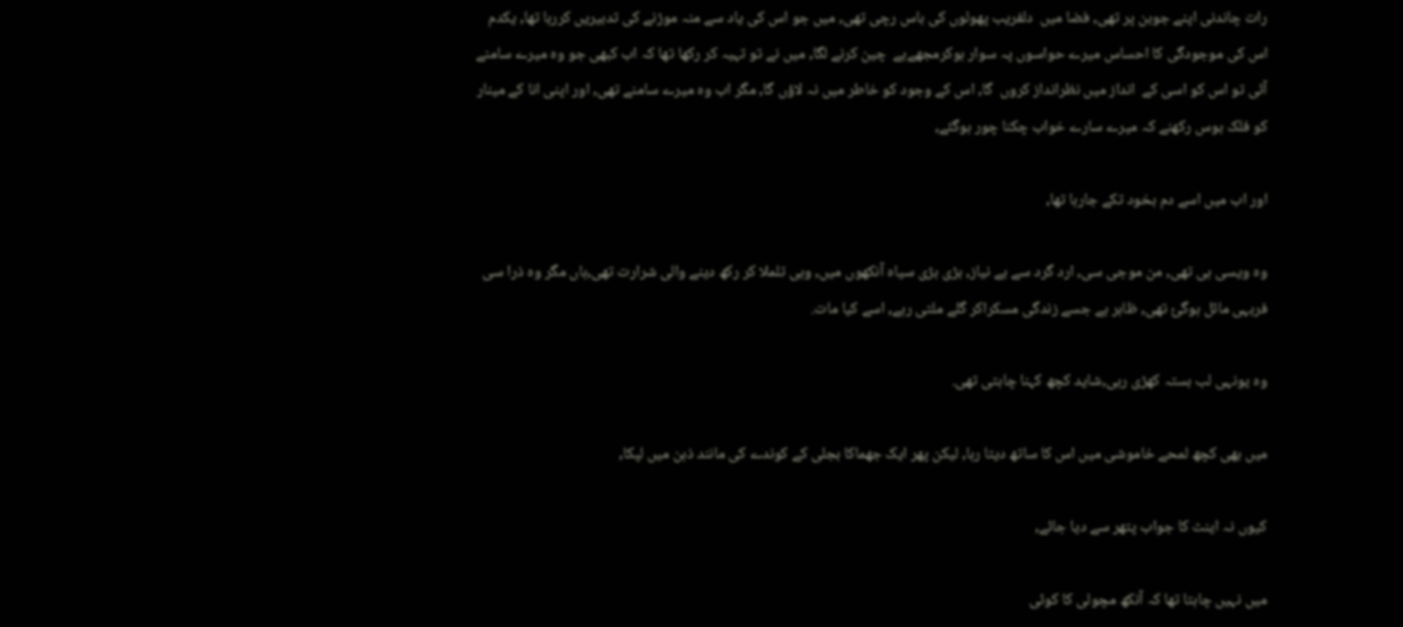رات چاندنی اپنے جوبن پر تھی, فضا میں  دلفریب پھولوں کی باس رچی تھی, میں جو اس کی یاد سے منہ موڑنے کی تدبیریں کررہا تھا, یکدم اس کی موجودگی کا احساس میرے حواسوں پہ سوار ہوکرمجھےبے  چین کرنے لگا, میں نے تو تہیہ کر رکھا تھا کہ اب کبھی جو وہ میرے سامنے آئی تو اس کو اسی کے  انداز میں نظرانداز کروں  گا, اس کے وجود کو خاطر میں نہ لاؤں گا, مگر اب وہ میرے سامنے تھی, اور اپنی انا کے مینار کو فلک بوس رکھنے کہ میرے سارے خواب چکنا چور ہوگئے,

اور اب میں اسے دم بخود تکے جارہا تھا,

وہ ویسی ہی تھی, من موجی سی, ارد گرد سے بے نیاز, بڑی بڑی سیاہ آنکھوں میں, وہی تلملا کر رکھ دینے والی شرارت تھی,ہاں مگر وہ ذرا سی فربہی مائل ہوگئ تھی, ظاہر ہے جسے زندگی مسکراکر گلے ملتی رہے, اسے کیا مات.

وہ یونہی لب بستہ کھڑی رہی,شاید کچھ کہنا چاہتی تھی.

میں بھی کچھ لمحے خاموشی میں اس کا ساتھ دیتا رہا, لیکن پھر ایک جھماکا بجلی کے کوندے کی مانند ذہن میں لپکا,

کیوں نہ اینٹ کا جواب پتھر سے دیا جائے,

میں نہیں چاہتا تھا کہ آنکھ مچولی کا کوئی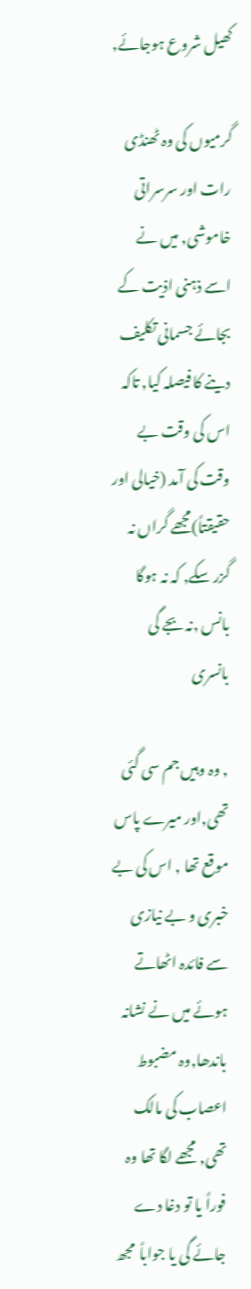کھیل شروع ہوجائے,

گرمیوں کی وہ ٹھنڈی رات اور سرسراتی خاموشی, میں نے اسے ذہنی اذیت کے بجائے جسمانی تکلیف دینے کا فیصلہ کیا, تاکہ اس کی وقت بے وقت کی آمد (خیالی اور حقیقتاً)مجھے گراں نہ گزر سکے, کہ نہ ہوگا بانس ,نہ بجے گی بانسری

, وہ وہیں جم سی گئی  تھی,اور میرے پاس موقع تھا , اس کی بے خبری و بے نیازی سے فائدہ اٹھاتے ہوئے میں نے نشانہ باندھا,وہ مضبوط اعصاب کی مالک تھی, مجھے لگا تھا وہ فوراً یا تو دغا دے جائے گی یا جواباً  مجھ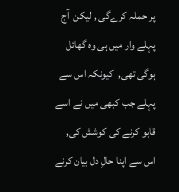پر حملہ کرےگی , لیکن  آج پہلے وار میں ہی وہ گھائل ہوگی تھی,  کیونکہ اس سے پہلے جب کبھی میں نے اسے قابو کرنے کی کوشش کی, اس سے اپنا حالِ دل بیان کرنے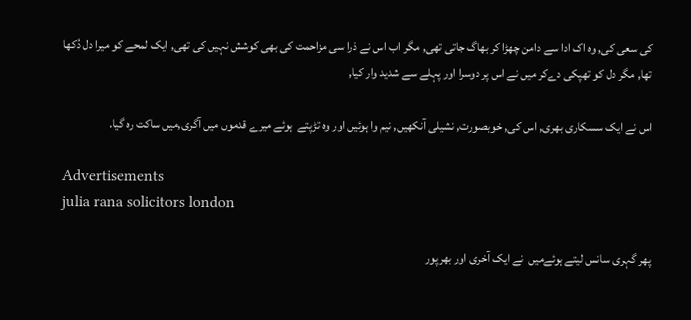کی سعی کی, وہ اک ادا سے دامن چھڑا کر بھاگ جاتی تھی, مگر اب اس نے ذرا سی مزاحمت کی بھی کوشش نہیں کی تھی, ایک لمحے کو میرا دل دُکھا تھا, مگر دل کو تھپکی دےکر میں نے اس پر دوسرا اور پہلے سے شدید وار کیا,

اس نے ایک سسکاری بھری, اس کی, خوبصورت, نشیلی آنکھیں, نیم وا ہوئیں اور وہ تڑپتے  ہوئے میرے قدموں میں آگری,میں ساکت رہ گیا.

Advertisements
julia rana solicitors london

پھر گہری سانس لیتے ہوئےمیں  نے ایک آخری اور بھرپور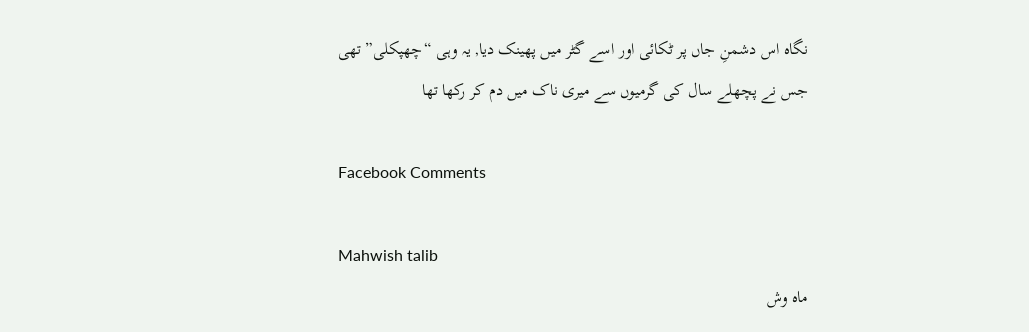نگاہ اس دشمنِ جاں پر ٹکائی اور اسے گٹر میں پھینک دیا, یہ وہی “چھپکلی” تھی جس نے پچھلے سال کی گرمیوں سے میری ناک میں دم کر رکھا تھا

Facebook Comments

Mahwish talib
ماہ وش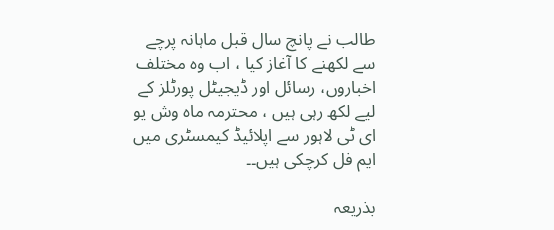طالب نے پانچ سال قبل ماہانہ پرچے سے لکھنے کا آغاز کیا ، اب وہ مختلف اخباروں، رسائل اور ڈیجیٹل پورٹلز کے لیے لکھ رہی ہیں ، محترمہ ماہ وش یو ای ٹی لاہور سے اپلائیڈ کیمسٹری میں ایم فل کرچکی ہیں۔۔

بذریعہ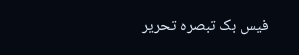فیس بک تبصرہ تحریر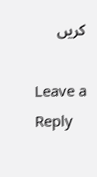کریں

Leave a Reply